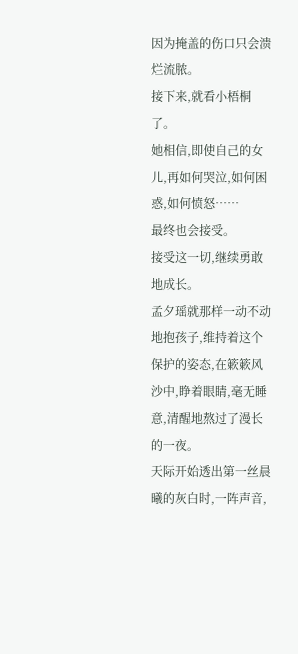因为掩盖的伤口只会溃烂流脓。
接下来,就看小梧桐了。
她相信,即使自己的女儿,再如何哭泣,如何困惑,如何愤怒……
最终也会接受。
接受这一切,继续勇敢地成长。
孟夕瑶就那样一动不动地抱孩子,维持着这个保护的姿态,在簌簌风沙中,睁着眼睛,毫无睡意,清醒地熬过了漫长的一夜。
天际开始透出第一丝晨曦的灰白时,一阵声音,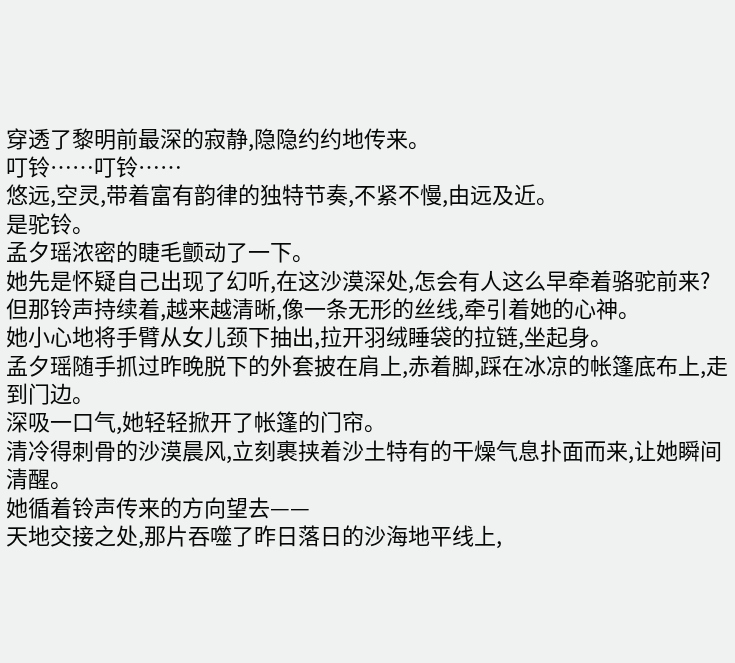穿透了黎明前最深的寂静,隐隐约约地传来。
叮铃……叮铃……
悠远,空灵,带着富有韵律的独特节奏,不紧不慢,由远及近。
是驼铃。
孟夕瑶浓密的睫毛颤动了一下。
她先是怀疑自己出现了幻听,在这沙漠深处,怎会有人这么早牵着骆驼前来?
但那铃声持续着,越来越清晰,像一条无形的丝线,牵引着她的心神。
她小心地将手臂从女儿颈下抽出,拉开羽绒睡袋的拉链,坐起身。
孟夕瑶随手抓过昨晚脱下的外套披在肩上,赤着脚,踩在冰凉的帐篷底布上,走到门边。
深吸一口气,她轻轻掀开了帐篷的门帘。
清冷得刺骨的沙漠晨风,立刻裹挟着沙土特有的干燥气息扑面而来,让她瞬间清醒。
她循着铃声传来的方向望去——
天地交接之处,那片吞噬了昨日落日的沙海地平线上,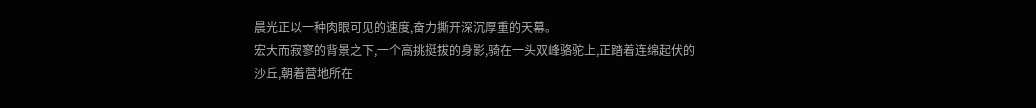晨光正以一种肉眼可见的速度,奋力撕开深沉厚重的天幕。
宏大而寂寥的背景之下,一个高挑挺拔的身影,骑在一头双峰骆驼上,正踏着连绵起伏的沙丘,朝着营地所在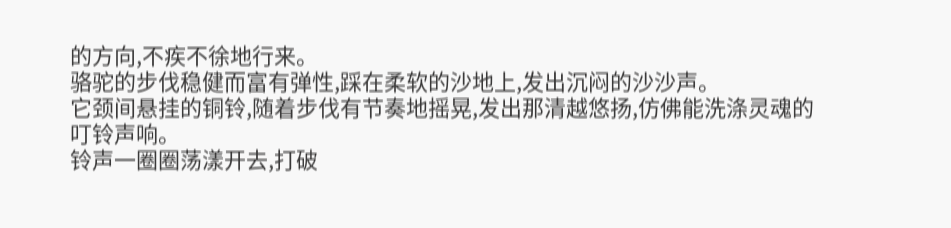的方向,不疾不徐地行来。
骆驼的步伐稳健而富有弹性,踩在柔软的沙地上,发出沉闷的沙沙声。
它颈间悬挂的铜铃,随着步伐有节奏地摇晃,发出那清越悠扬,仿佛能洗涤灵魂的叮铃声响。
铃声一圈圈荡漾开去,打破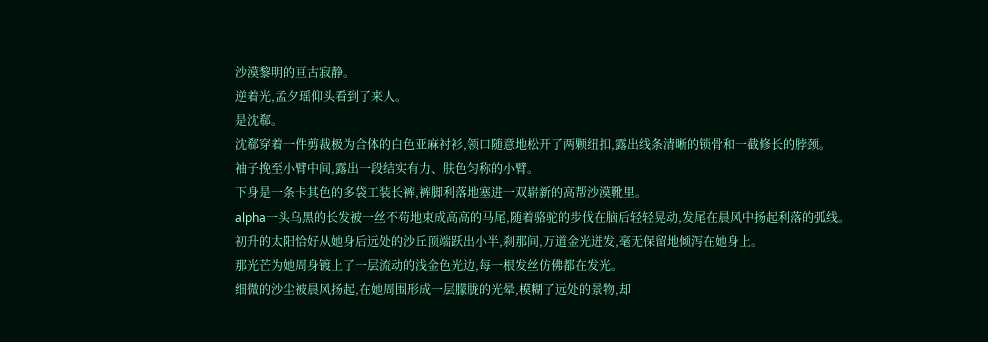沙漠黎明的亘古寂静。
逆着光,孟夕瑶仰头看到了来人。
是沈郗。
沈郗穿着一件剪裁极为合体的白色亚麻衬衫,领口随意地松开了两颗纽扣,露出线条清晰的锁骨和一截修长的脖颈。
袖子挽至小臂中间,露出一段结实有力、肤色匀称的小臂。
下身是一条卡其色的多袋工装长裤,裤脚利落地塞进一双崭新的高帮沙漠靴里。
alpha一头乌黑的长发被一丝不苟地束成高高的马尾,随着骆驼的步伐在脑后轻轻晃动,发尾在晨风中扬起利落的弧线。
初升的太阳恰好从她身后远处的沙丘顶端跃出小半,刹那间,万道金光迸发,毫无保留地倾泻在她身上。
那光芒为她周身镀上了一层流动的浅金色光边,每一根发丝仿佛都在发光。
细微的沙尘被晨风扬起,在她周围形成一层朦胧的光晕,模糊了远处的景物,却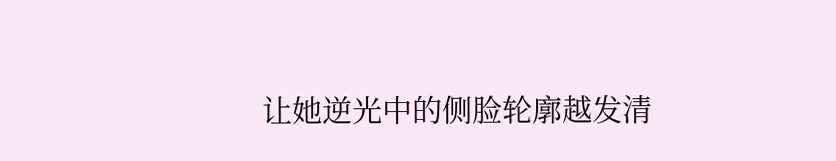让她逆光中的侧脸轮廓越发清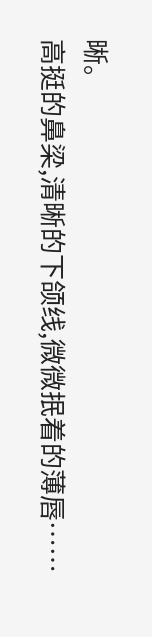晰。
高挺的鼻梁,清晰的下颌线,微微抿着的薄唇……